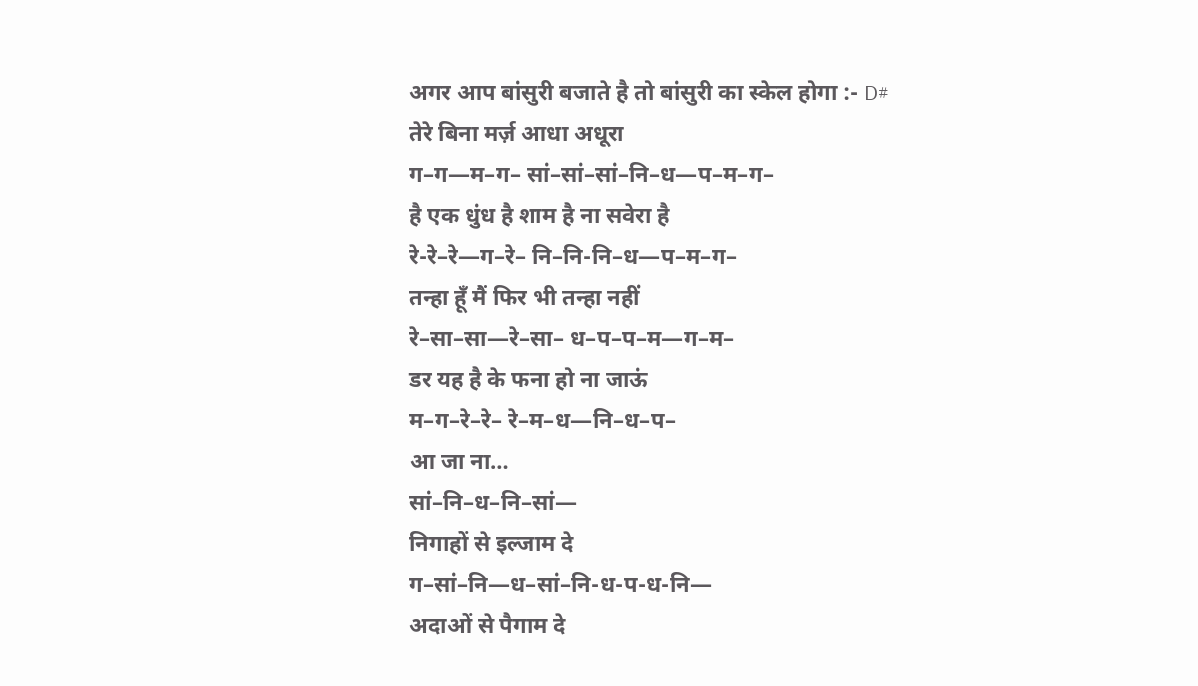अगर आप बांसुरी बजाते है तो बांसुरी का स्केल होगा :- D#
तेरे बिना मर्ज़ आधा अधूरा
ग–ग—म–ग– सां–सां–सां–नि–ध—प–म–ग–
है एक धुंध है शाम है ना सवेरा है
रे-रे–रे—ग–रे– नि–नि-नि–ध—प–म–ग–
तन्हा हूँ मैं फिर भी तन्हा नहीं
रे–सा–सा—रे–सा– ध–प–प–म—ग–म–
डर यह है के फना हो ना जाऊं
म–ग–रे–रे– रे–म–ध—नि–ध–प–
आ जा ना…
सां–नि–ध–नि–सां—
निगाहों से इल्जाम दे
ग–सां–नि—ध–सां–नि-ध-प-ध-नि—
अदाओं से पैगाम दे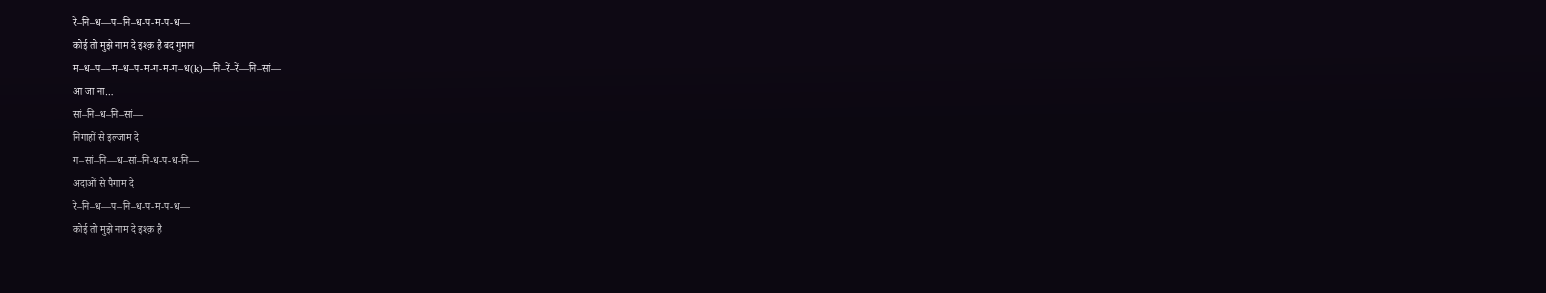रे–नि–ध—प–नि–ध-प-म-प-ध—
कोई तो मुझे नाम दे इश्क़ है बद गुमान
म–ध–प—म–ध–प-म-ग-म-ग–ध(k)—नि–रें–रें—नि–सां—
आ जा ना…
सां–नि–ध–नि–सां—
निगाहों से इल्जाम दे
ग–सां–नि—ध–सां–नि-ध-प-ध-नि—
अदाओं से पैगाम दे
रे–नि–ध—प–नि–ध-प-म-प-ध—
कोई तो मुझे नाम दे इश्क़ है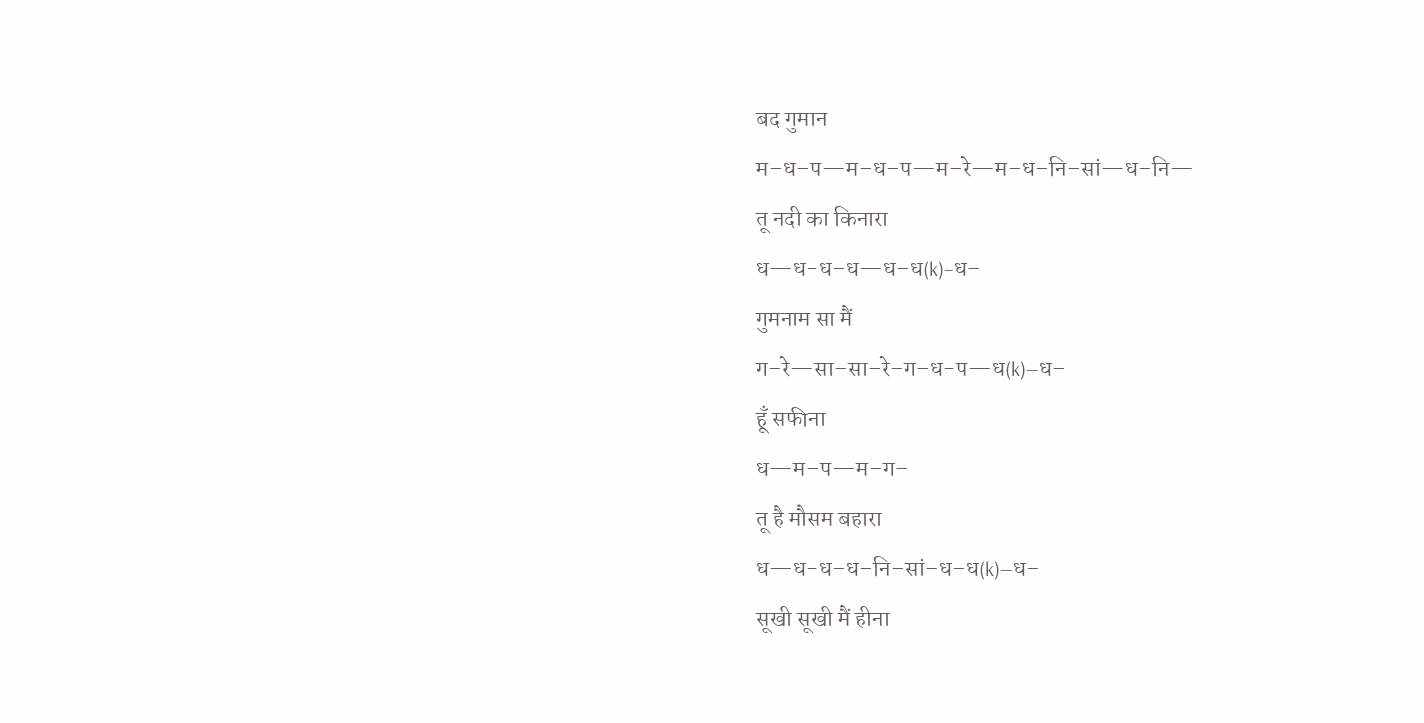बद गुमान
म–ध–प—म–ध–प—म–रे—म–ध–नि–सां—ध–नि—
तू नदी का किनारा
ध—ध-ध–ध—ध–ध(k)–ध–
गुमनाम सा मैं
ग–रे—सा–सा–रे–ग–ध-प—ध(k)—ध–
हूँ सफीना
ध—म–प—म–ग–
तू है मौसम बहारा
ध—ध-ध–ध–नि–सां–ध–ध(k)—ध–
सूखी सूखी मैं हीना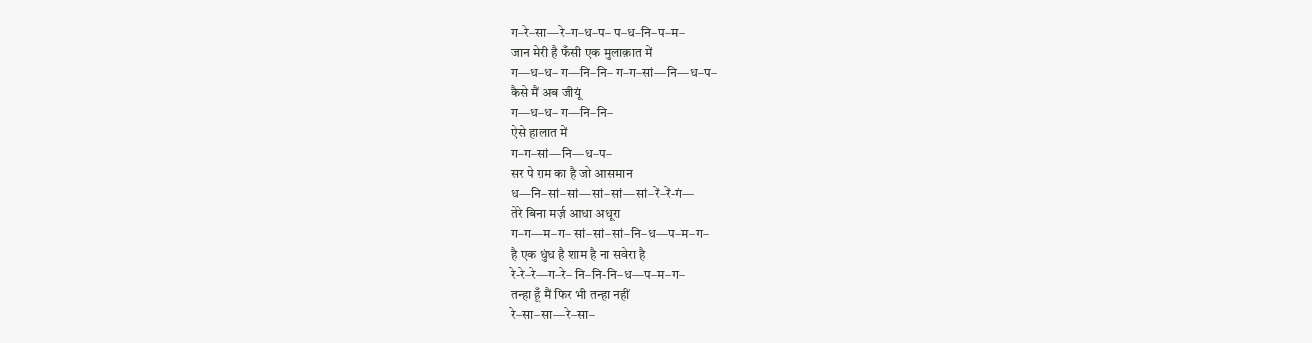ग–रे–सा—रे–ग–ध–प– प–ध–नि–प–म–
जान मेरी है फँसी एक मुलाक़ात में
ग—ध–ध– ग—नि–नि– ग–ग–सां—नि—ध–प–
कैसे मैं अब जीयूं
ग—ध–ध– ग—नि–नि–
ऐसे हालात में
ग–ग–सां—नि—ध–प–
सर पे ग़म का है जो आसमान
ध—नि–सां–सां—सां–सां—सां–रें–रें-गं—
तेरे बिना मर्ज़ आधा अधूरा
ग–ग—म–ग– सां–सां–सां–नि–ध—प–म–ग–
है एक धुंध है शाम है ना सवेरा है
रे-रे–रे—ग–रे– नि–नि-नि–ध—प–म–ग–
तन्हा हूँ मैं फिर भी तन्हा नहीं
रे–सा–सा—रे–सा–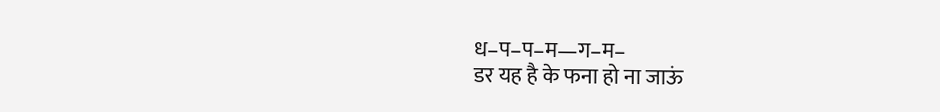ध–प–प–म—ग–म–
डर यह है के फना हो ना जाऊं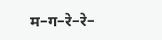म–ग–रे–रे–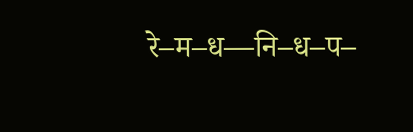रे–म–ध—नि–ध–प–